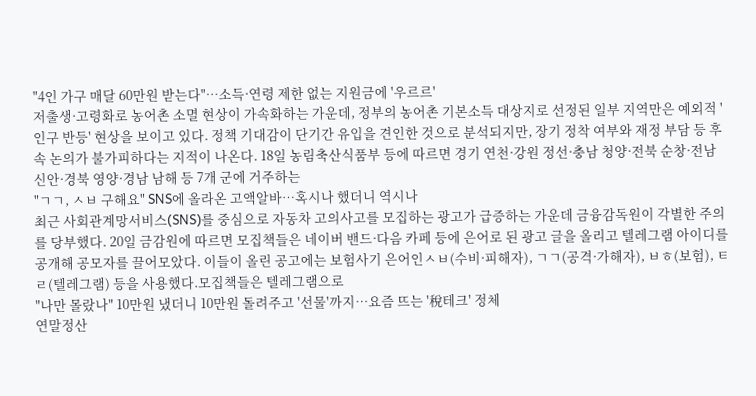"4인 가구 매달 60만원 받는다"…소득·연령 제한 없는 지원금에 '우르르'
저출생·고령화로 농어촌 소멸 현상이 가속화하는 가운데, 정부의 농어촌 기본소득 대상지로 선정된 일부 지역만은 예외적 '인구 반등' 현상을 보이고 있다. 정책 기대감이 단기간 유입을 견인한 것으로 분석되지만, 장기 정착 여부와 재정 부담 등 후속 논의가 불가피하다는 지적이 나온다. 18일 농림축산식품부 등에 따르면 경기 연천·강원 정선·충남 청양·전북 순창·전남 신안·경북 영양·경남 남해 등 7개 군에 거주하는
"ㄱㄱ, ㅅㅂ 구해요" SNS에 올라온 고액알바…혹시나 했더니 역시나
최근 사회관계망서비스(SNS)를 중심으로 자동차 고의사고를 모집하는 광고가 급증하는 가운데 금융감독원이 각별한 주의를 당부했다. 20일 금감원에 따르면 모집책들은 네이버 밴드·다음 카페 등에 은어로 된 광고 글을 올리고 텔레그램 아이디를 공개해 공모자를 끌어모았다. 이들이 올린 공고에는 보험사기 은어인ㅅㅂ(수비·피해자), ㄱㄱ(공격·가해자), ㅂㅎ(보험), ㅌㄹ(텔레그램) 등을 사용했다.모집책들은 텔레그램으로
"나만 몰랐나" 10만원 냈더니 10만원 돌려주고 '선물'까지…요즘 뜨는 '稅테크' 정체
연말정산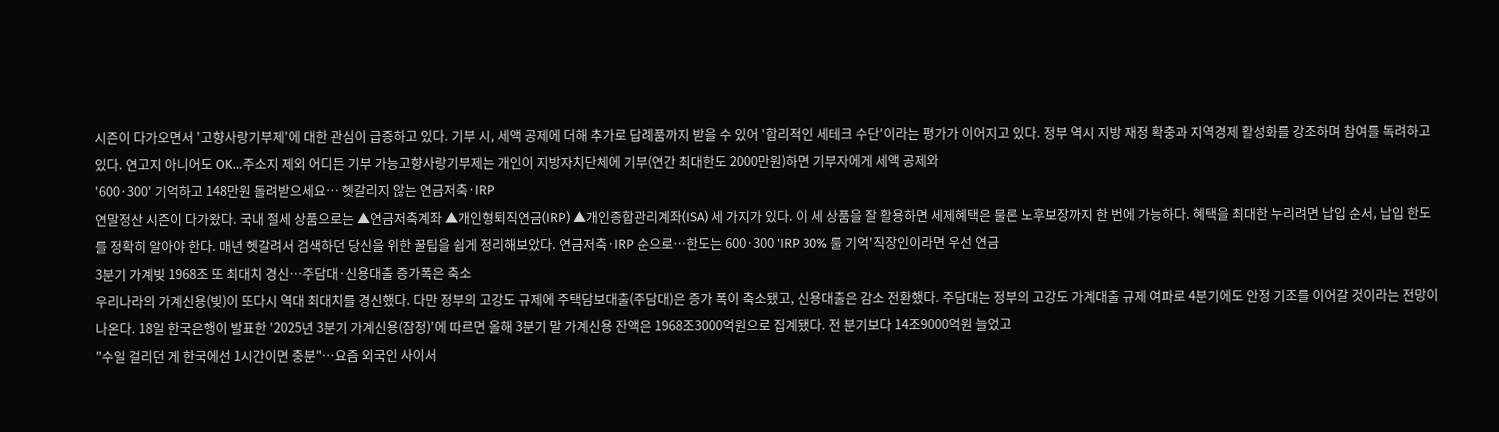시즌이 다가오면서 '고향사랑기부제'에 대한 관심이 급증하고 있다. 기부 시, 세액 공제에 더해 추가로 답례품까지 받을 수 있어 '합리적인 세테크 수단'이라는 평가가 이어지고 있다. 정부 역시 지방 재정 확충과 지역경제 활성화를 강조하며 참여를 독려하고 있다. 연고지 아니어도 OK…주소지 제외 어디든 기부 가능고향사랑기부제는 개인이 지방자치단체에 기부(연간 최대한도 2000만원)하면 기부자에게 세액 공제와
'600·300' 기억하고 148만원 돌려받으세요… 헷갈리지 않는 연금저축·IRP
연말정산 시즌이 다가왔다. 국내 절세 상품으로는 ▲연금저축계좌 ▲개인형퇴직연금(IRP) ▲개인종합관리계좌(ISA) 세 가지가 있다. 이 세 상품을 잘 활용하면 세제혜택은 물론 노후보장까지 한 번에 가능하다. 혜택을 최대한 누리려면 납입 순서, 납입 한도를 정확히 알아야 한다. 매년 헷갈려서 검색하던 당신을 위한 꿀팁을 쉽게 정리해보았다. 연금저축·IRP 순으로…한도는 600·300 'IRP 30% 룰 기억'직장인이라면 우선 연금
3분기 가계빚 1968조 또 최대치 경신…주담대·신용대출 증가폭은 축소
우리나라의 가계신용(빚)이 또다시 역대 최대치를 경신했다. 다만 정부의 고강도 규제에 주택담보대출(주담대)은 증가 폭이 축소됐고, 신용대출은 감소 전환했다. 주담대는 정부의 고강도 가계대출 규제 여파로 4분기에도 안정 기조를 이어갈 것이라는 전망이 나온다. 18일 한국은행이 발표한 '2025년 3분기 가계신용(잠정)'에 따르면 올해 3분기 말 가계신용 잔액은 1968조3000억원으로 집계됐다. 전 분기보다 14조9000억원 늘었고
"수일 걸리던 게 한국에선 1시간이면 충분"…요즘 외국인 사이서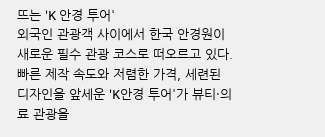뜨는 'K 안경 투어'
외국인 관광객 사이에서 한국 안경원이 새로운 필수 관광 코스로 떠오르고 있다. 빠른 제작 속도와 저렴한 가격, 세련된 디자인을 앞세운 'K안경 투어'가 뷰티·의료 관광을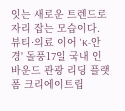잇는 새로운 트렌드로 자리 잡는 모습이다. 뷰티·의료 이어 'K-안경' 돌풍17일 국내 인바운드 관광 리딩 플랫폼 크리에이트립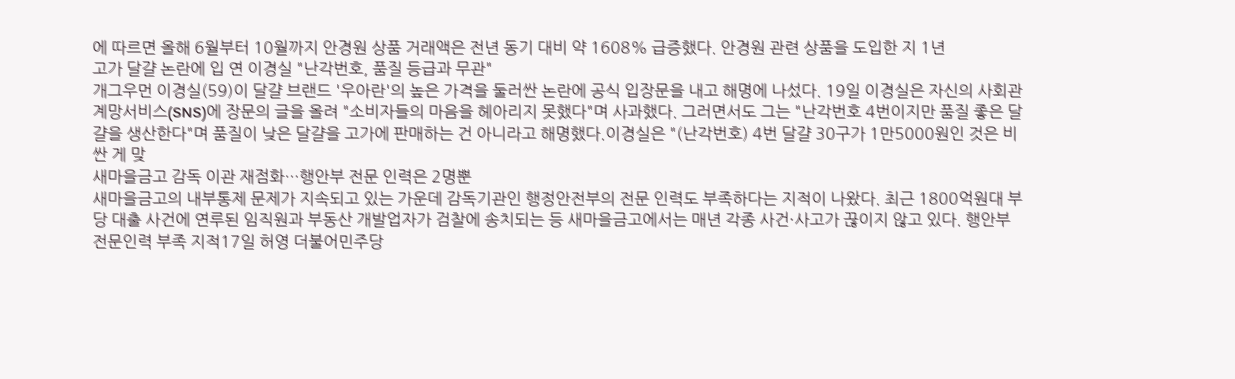에 따르면 올해 6월부터 10월까지 안경원 상품 거래액은 전년 동기 대비 약 1608% 급증했다. 안경원 관련 상품을 도입한 지 1년
고가 달걀 논란에 입 연 이경실 "난각번호, 품질 등급과 무관"
개그우먼 이경실(59)이 달걀 브랜드 '우아란'의 높은 가격을 둘러싼 논란에 공식 입장문을 내고 해명에 나섰다. 19일 이경실은 자신의 사회관계망서비스(SNS)에 장문의 글을 올려 "소비자들의 마음을 헤아리지 못했다"며 사과했다. 그러면서도 그는 "난각번호 4번이지만 품질 좋은 달걀을 생산한다"며 품질이 낮은 달걀을 고가에 판매하는 건 아니라고 해명했다.이경실은 "(난각번호) 4번 달걀 30구가 1만5000원인 것은 비싼 게 맞
새마을금고 감독 이관 재점화…행안부 전문 인력은 2명뿐
새마을금고의 내부통제 문제가 지속되고 있는 가운데 감독기관인 행정안전부의 전문 인력도 부족하다는 지적이 나왔다. 최근 1800억원대 부당 대출 사건에 연루된 임직원과 부동산 개발업자가 검찰에 송치되는 등 새마을금고에서는 매년 각종 사건·사고가 끊이지 않고 있다. 행안부 전문인력 부족 지적17일 허영 더불어민주당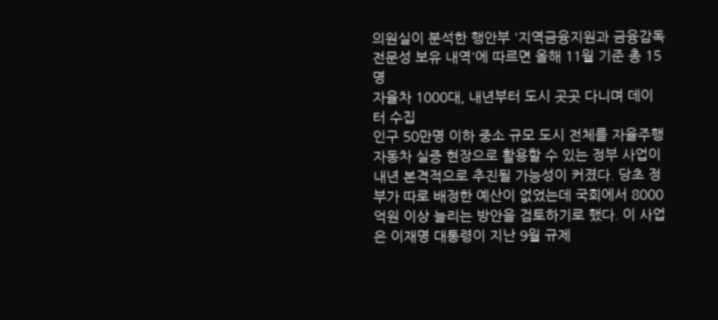의원실이 분석한 행안부 '지역금융지원과 금융감독 전문성 보유 내역'에 따르면 올해 11월 기준 총 15명
자율차 1000대, 내년부터 도시 곳곳 다니며 데이터 수집
인구 50만명 이하 중소 규모 도시 전체를 자율주행 자동차 실증 현장으로 활용할 수 있는 정부 사업이 내년 본격적으로 추진될 가능성이 커졌다. 당초 정부가 따로 배정한 예산이 없었는데 국회에서 8000억원 이상 늘리는 방안을 검토하기로 했다. 이 사업은 이재명 대통령이 지난 9월 규제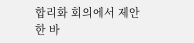합리화 회의에서 제안한 바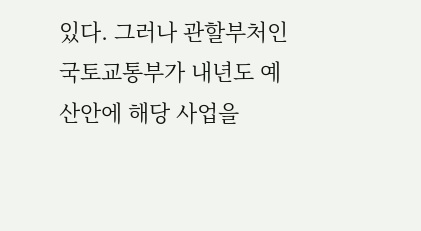있다. 그러나 관할부처인 국토교통부가 내년도 예산안에 해당 사업을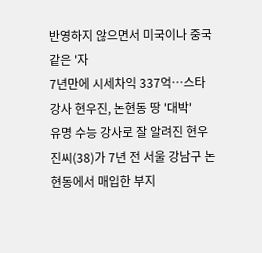반영하지 않으면서 미국이나 중국 같은 '자
7년만에 시세차익 337억…스타강사 현우진, 논현동 땅 '대박'
유명 수능 강사로 잘 알려진 현우진씨(38)가 7년 전 서울 강남구 논현동에서 매입한 부지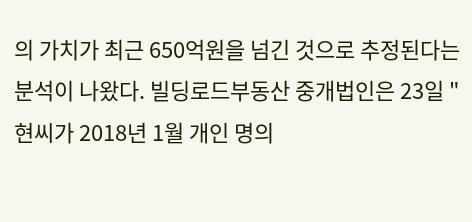의 가치가 최근 650억원을 넘긴 것으로 추정된다는 분석이 나왔다. 빌딩로드부동산 중개법인은 23일 "현씨가 2018년 1월 개인 명의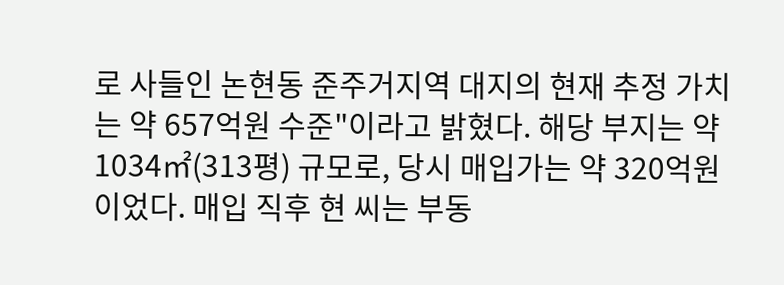로 사들인 논현동 준주거지역 대지의 현재 추정 가치는 약 657억원 수준"이라고 밝혔다. 해당 부지는 약 1034㎡(313평) 규모로, 당시 매입가는 약 320억원이었다. 매입 직후 현 씨는 부동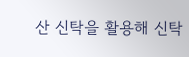산 신탁을 활용해 신탁